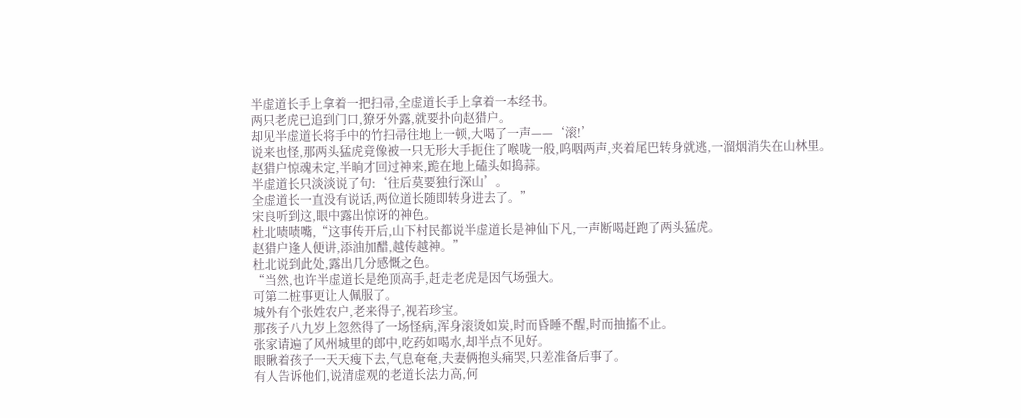半虚道长手上拿着一把扫帚,全虚道长手上拿着一本经书。
两只老虎已追到门口,獠牙外露,就要扑向赵猎户。
却见半虚道长将手中的竹扫帚往地上一顿,大喝了一声——‘滚!’
说来也怪,那两头猛虎竟像被一只无形大手扼住了喉咙一般,呜咽两声,夹着尾巴转身就逃,一溜烟消失在山林里。
赵猎户惊魂未定,半晌才回过神来,跪在地上磕头如捣蒜。
半虚道长只淡淡说了句:‘往后莫要独行深山’。
全虚道长一直没有说话,两位道长随即转身进去了。”
宋良听到这,眼中露出惊讶的神色。
杜北啧啧嘴,“这事传开后,山下村民都说半虚道长是神仙下凡,一声断喝赶跑了两头猛虎。
赵猎户逢人便讲,添油加醋,越传越神。”
杜北说到此处,露出几分感慨之色。
“当然,也许半虚道长是绝顶高手,赶走老虎是因气场强大。
可第二桩事更让人佩服了。
城外有个张姓农户,老来得子,视若珍宝。
那孩子八九岁上忽然得了一场怪病,浑身滚烫如炭,时而昏睡不醒,时而抽搐不止。
张家请遍了风州城里的郎中,吃药如喝水,却半点不见好。
眼瞅着孩子一天天瘦下去,气息奄奄,夫妻俩抱头痛哭,只差准备后事了。
有人告诉他们,说清虚观的老道长法力高,何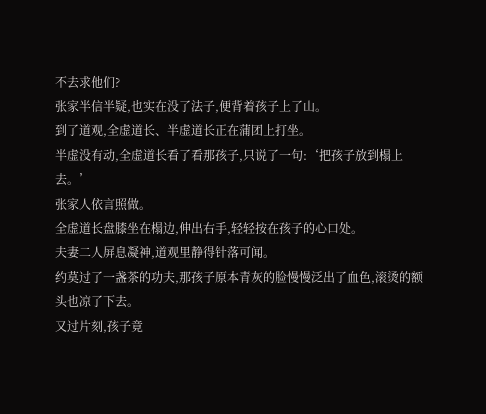不去求他们?
张家半信半疑,也实在没了法子,便背着孩子上了山。
到了道观,全虚道长、半虚道长正在蒲团上打坐。
半虚没有动,全虚道长看了看那孩子,只说了一句:‘把孩子放到榻上去。’
张家人依言照做。
全虚道长盘膝坐在榻边,伸出右手,轻轻按在孩子的心口处。
夫妻二人屏息凝神,道观里静得针落可闻。
约莫过了一盏茶的功夫,那孩子原本青灰的脸慢慢泛出了血色,滚烫的额头也凉了下去。
又过片刻,孩子竟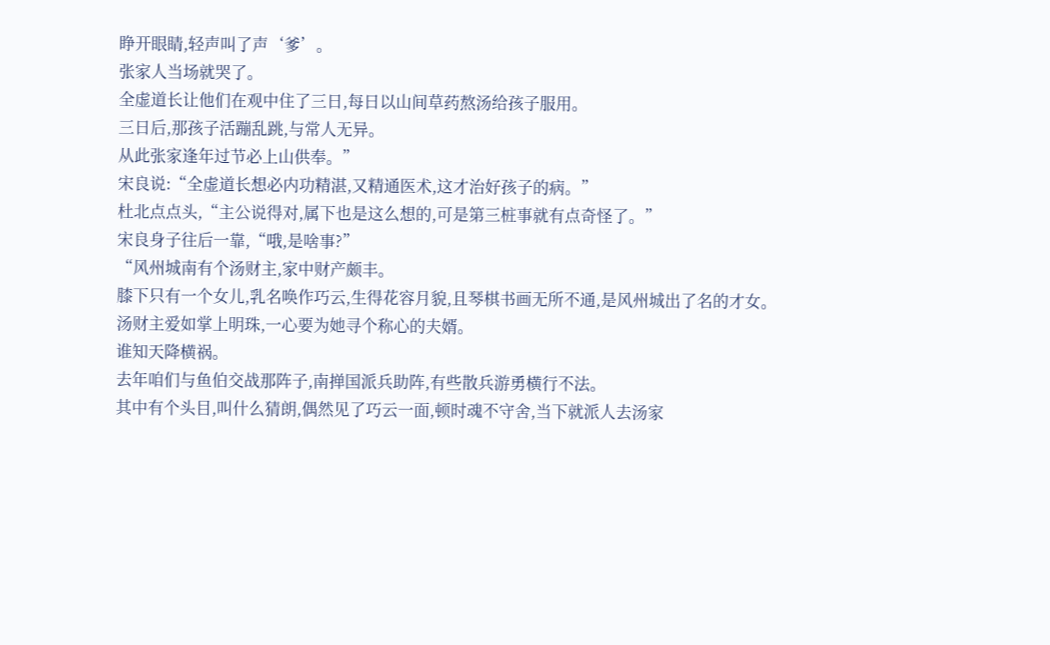睁开眼睛,轻声叫了声‘爹’。
张家人当场就哭了。
全虚道长让他们在观中住了三日,每日以山间草药熬汤给孩子服用。
三日后,那孩子活蹦乱跳,与常人无异。
从此张家逢年过节必上山供奉。”
宋良说:“全虚道长想必内功精湛,又精通医术,这才治好孩子的病。”
杜北点点头,“主公说得对,属下也是这么想的,可是第三桩事就有点奇怪了。”
宋良身子往后一靠,“哦,是啥事?”
“风州城南有个汤财主,家中财产颇丰。
膝下只有一个女儿,乳名唤作巧云,生得花容月貌,且琴棋书画无所不通,是风州城出了名的才女。
汤财主爱如掌上明珠,一心要为她寻个称心的夫婿。
谁知天降横祸。
去年咱们与鱼伯交战那阵子,南掸国派兵助阵,有些散兵游勇横行不法。
其中有个头目,叫什么猜朗,偶然见了巧云一面,顿时魂不守舍,当下就派人去汤家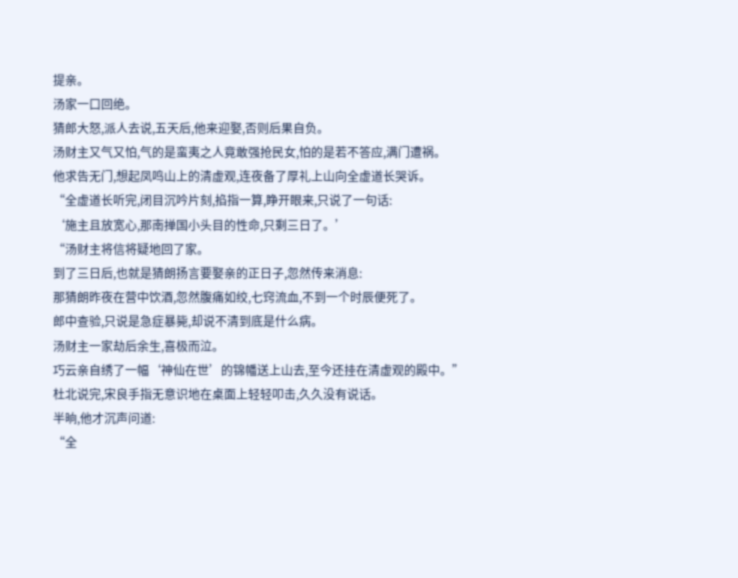提亲。
汤家一口回绝。
猜郎大怒,派人去说,五天后,他来迎娶,否则后果自负。
汤财主又气又怕,气的是蛮夷之人竟敢强抢民女,怕的是若不答应,满门遭祸。
他求告无门,想起凤鸣山上的清虚观,连夜备了厚礼上山向全虚道长哭诉。
“全虚道长听完,闭目沉吟片刻,掐指一算,睁开眼来,只说了一句话:
‘施主且放宽心,那南掸国小头目的性命,只剩三日了。’
“汤财主将信将疑地回了家。
到了三日后,也就是猜朗扬言要娶亲的正日子,忽然传来消息:
那猜朗昨夜在营中饮酒,忽然腹痛如绞,七窍流血,不到一个时辰便死了。
郎中查验,只说是急症暴毙,却说不清到底是什么病。
汤财主一家劫后余生,喜极而泣。
巧云亲自绣了一幅‘神仙在世’的锦幡送上山去,至今还挂在清虚观的殿中。”
杜北说完,宋良手指无意识地在桌面上轻轻叩击,久久没有说话。
半晌,他才沉声问道:
“全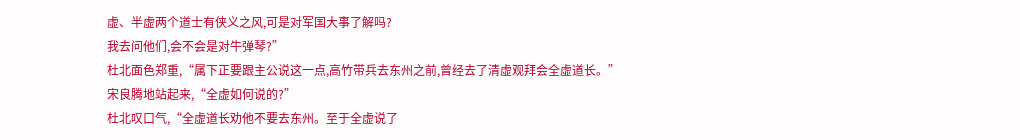虚、半虚两个道士有侠义之风,可是对军国大事了解吗?
我去问他们,会不会是对牛弹琴?”
杜北面色郑重,“属下正要跟主公说这一点,高竹带兵去东州之前,曾经去了清虚观拜会全虚道长。”
宋良腾地站起来,“全虚如何说的?”
杜北叹口气,“全虚道长劝他不要去东州。至于全虚说了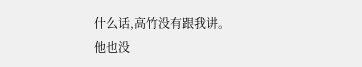什么话,高竹没有跟我讲。
他也没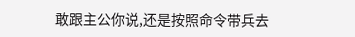敢跟主公你说,还是按照命令带兵去